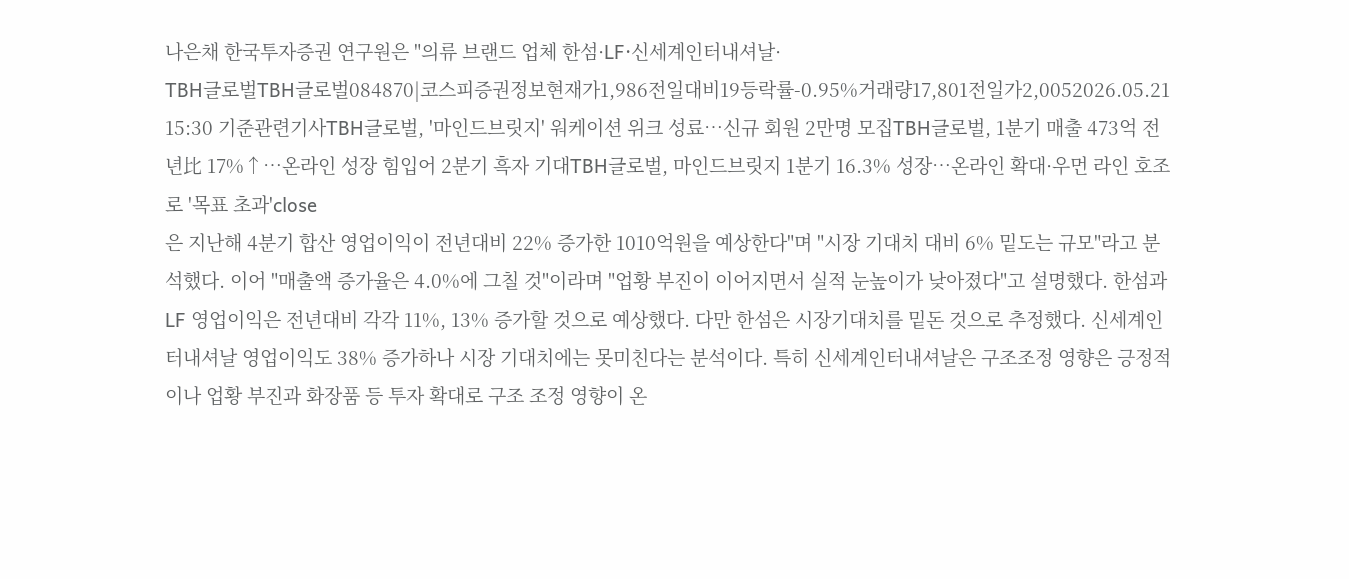나은채 한국투자증권 연구원은 "의류 브랜드 업체 한섬·LF·신세계인터내셔날·
TBH글로벌TBH글로벌084870|코스피증권정보현재가1,986전일대비19등락률-0.95%거래량17,801전일가2,0052026.05.21 15:30 기준관련기사TBH글로벌, '마인드브릿지' 워케이션 위크 성료…신규 회원 2만명 모집TBH글로벌, 1분기 매출 473억 전년比 17%↑…온라인 성장 힘입어 2분기 흑자 기대TBH글로벌, 마인드브릿지 1분기 16.3% 성장…온라인 확대·우먼 라인 호조로 '목표 초과'close
은 지난해 4분기 합산 영업이익이 전년대비 22% 증가한 1010억원을 예상한다"며 "시장 기대치 대비 6% 밑도는 규모"라고 분석했다. 이어 "매출액 증가율은 4.0%에 그칠 것"이라며 "업황 부진이 이어지면서 실적 눈높이가 낮아졌다"고 설명했다. 한섬과 LF 영업이익은 전년대비 각각 11%, 13% 증가할 것으로 예상했다. 다만 한섬은 시장기대치를 밑돈 것으로 추정했다. 신세계인터내셔날 영업이익도 38% 증가하나 시장 기대치에는 못미친다는 분석이다. 특히 신세계인터내셔날은 구조조정 영향은 긍정적이나 업황 부진과 화장품 등 투자 확대로 구조 조정 영향이 온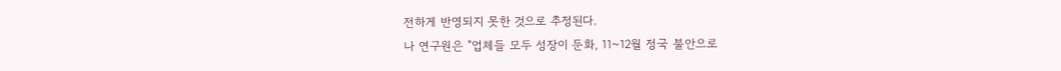전하게 반영되지 못한 것으로 추정된다.
나 연구원은 "업체들 모두 성장이 둔화, 11~12월 정국 불안으로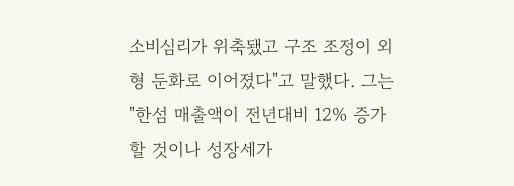소비심리가 위축됐고 구조 조정이 외형 둔화로 이어졌다"고 말했다. 그는 "한섬 매출액이 전년대비 12% 증가할 것이나 성장세가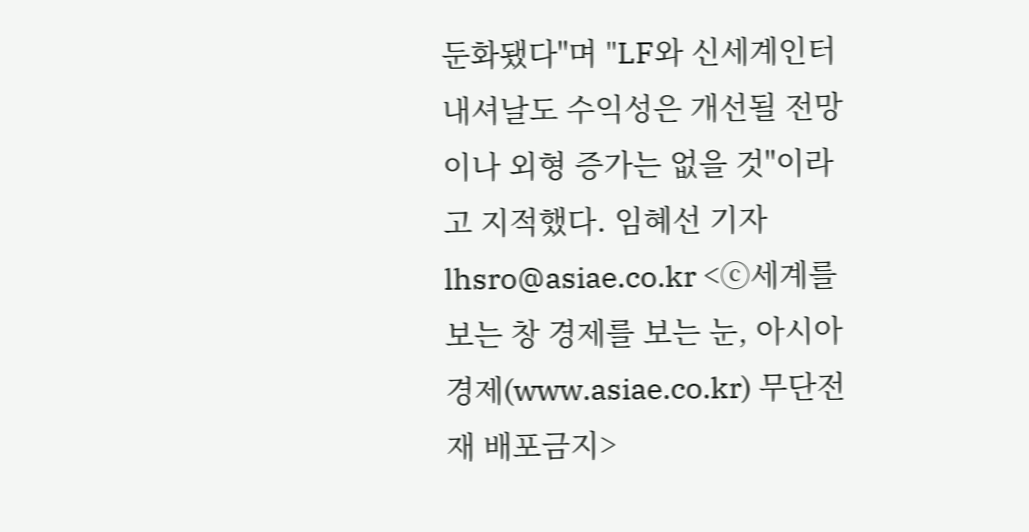둔화됐다"며 "LF와 신세계인터내셔날도 수익성은 개선될 전망이나 외형 증가는 없을 것"이라고 지적했다. 임혜선 기자 lhsro@asiae.co.kr <ⓒ세계를 보는 창 경제를 보는 눈, 아시아경제(www.asiae.co.kr) 무단전재 배포금지>